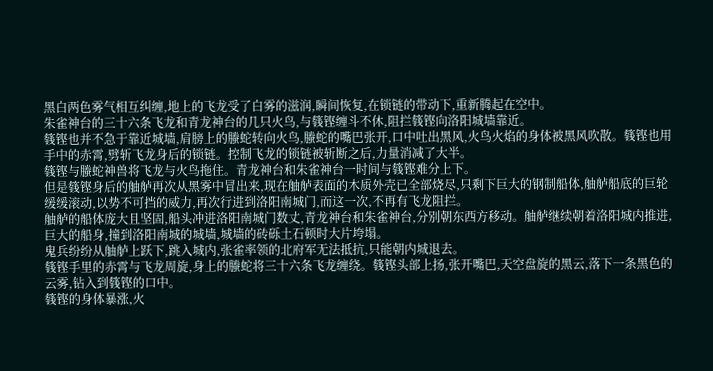黑白两色雾气相互纠缠,地上的飞龙受了白雾的滋润,瞬间恢复,在锁链的带动下,重新腾起在空中。
朱雀神台的三十六条飞龙和青龙神台的几只火鸟,与篯铿缠斗不休,阻拦篯铿向洛阳城墙靠近。
篯铿也并不急于靠近城墙,肩膀上的螣蛇转向火鸟,螣蛇的嘴巴张开,口中吐出黑风,火鸟火焰的身体被黑风吹散。篯铿也用手中的赤霄,劈斩飞龙身后的锁链。控制飞龙的锁链被斩断之后,力量消减了大半。
篯铿与螣蛇神兽将飞龙与火鸟拖住。青龙神台和朱雀神台一时间与篯铿难分上下。
但是篯铿身后的舳舻再次从黑雾中冒出来,现在舳舻表面的木质外壳已全部烧尽,只剩下巨大的钢制船体,舳舻船底的巨轮缓缓滚动,以势不可挡的威力,再次行进到洛阳南城门,而这一次,不再有飞龙阻拦。
舳舻的船体庞大且坚固,船头冲进洛阳南城门数丈,青龙神台和朱雀神台,分别朝东西方移动。舳舻继续朝着洛阳城内推进,巨大的船身,撞到洛阳南城的城墙,城墙的砖砾土石顿时大片垮塌。
鬼兵纷纷从舳舻上跃下,跳入城内,张雀率领的北府军无法抵抗,只能朝内城退去。
篯铿手里的赤霄与飞龙周旋,身上的螣蛇将三十六条飞龙缠绕。篯铿头部上扬,张开嘴巴,天空盘旋的黑云,落下一条黑色的云雾,钻入到篯铿的口中。
篯铿的身体暴涨,火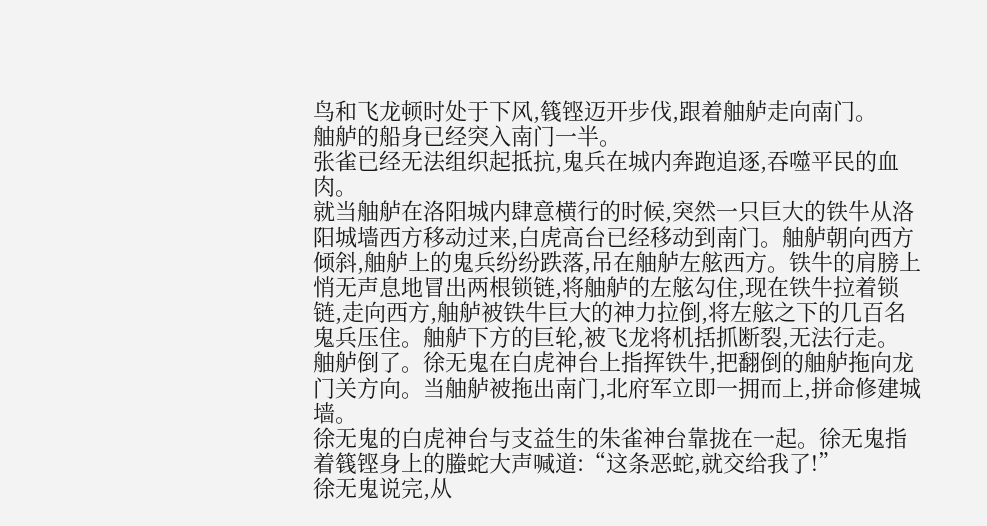鸟和飞龙顿时处于下风,篯铿迈开步伐,跟着舳舻走向南门。
舳舻的船身已经突入南门一半。
张雀已经无法组织起抵抗,鬼兵在城内奔跑追逐,吞噬平民的血肉。
就当舳舻在洛阳城内肆意横行的时候,突然一只巨大的铁牛从洛阳城墙西方移动过来,白虎高台已经移动到南门。舳舻朝向西方倾斜,舳舻上的鬼兵纷纷跌落,吊在舳舻左舷西方。铁牛的肩膀上悄无声息地冒出两根锁链,将舳舻的左舷勾住,现在铁牛拉着锁链,走向西方,舳舻被铁牛巨大的神力拉倒,将左舷之下的几百名鬼兵压住。舳舻下方的巨轮,被飞龙将机括抓断裂,无法行走。
舳舻倒了。徐无鬼在白虎神台上指挥铁牛,把翻倒的舳舻拖向龙门关方向。当舳舻被拖出南门,北府军立即一拥而上,拼命修建城墙。
徐无鬼的白虎神台与支益生的朱雀神台靠拢在一起。徐无鬼指着篯铿身上的螣蛇大声喊道:“这条恶蛇,就交给我了!”
徐无鬼说完,从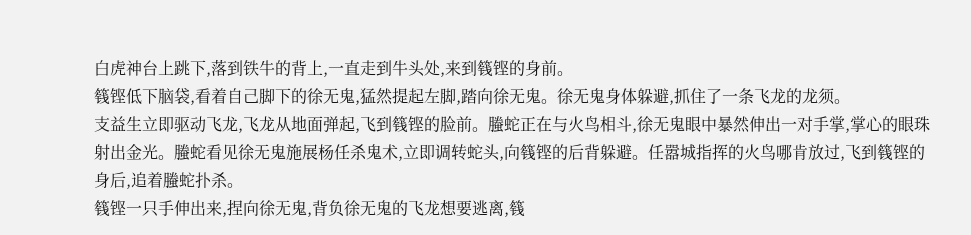白虎神台上跳下,落到铁牛的背上,一直走到牛头处,来到篯铿的身前。
篯铿低下脑袋,看着自己脚下的徐无鬼,猛然提起左脚,踏向徐无鬼。徐无鬼身体躲避,抓住了一条飞龙的龙须。
支益生立即驱动飞龙,飞龙从地面弹起,飞到篯铿的脸前。螣蛇正在与火鸟相斗,徐无鬼眼中暴然伸出一对手掌,掌心的眼珠射出金光。螣蛇看见徐无鬼施展杨任杀鬼术,立即调转蛇头,向篯铿的后背躲避。任嚣城指挥的火鸟哪肯放过,飞到篯铿的身后,追着螣蛇扑杀。
篯铿一只手伸出来,捏向徐无鬼,背负徐无鬼的飞龙想要逃离,篯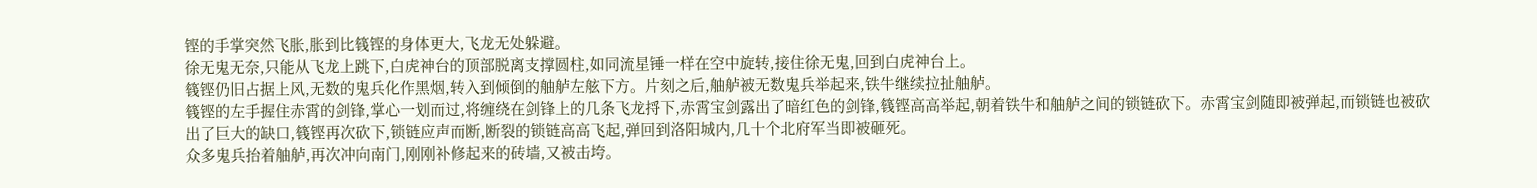铿的手掌突然飞胀,胀到比篯铿的身体更大,飞龙无处躲避。
徐无鬼无奈,只能从飞龙上跳下,白虎神台的顶部脱离支撑圆柱,如同流星锤一样在空中旋转,接住徐无鬼,回到白虎神台上。
篯铿仍旧占据上风,无数的鬼兵化作黑烟,转入到倾倒的舳舻左舷下方。片刻之后,舳舻被无数鬼兵举起来,铁牛继续拉扯舳舻。
篯铿的左手握住赤霄的剑锋,掌心一划而过,将缠绕在剑锋上的几条飞龙捋下,赤霄宝剑露出了暗红色的剑锋,篯铿高高举起,朝着铁牛和舳舻之间的锁链砍下。赤霄宝剑随即被弹起,而锁链也被砍出了巨大的缺口,篯铿再次砍下,锁链应声而断,断裂的锁链高高飞起,弹回到洛阳城内,几十个北府军当即被砸死。
众多鬼兵抬着舳舻,再次冲向南门,刚刚补修起来的砖墙,又被击垮。